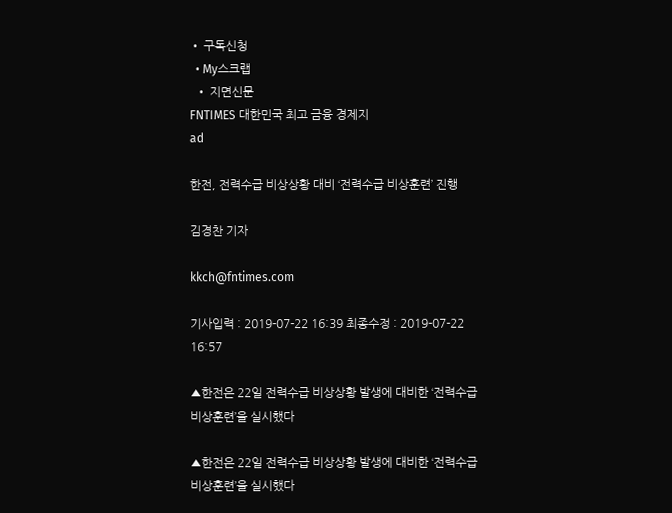• 구독신청
  • My스크랩
  • 지면신문
FNTIMES 대한민국 최고 금융 경제지
ad

한전, 전력수급 비상상황 대비 ‘전력수급 비상훈련’ 진행

김경찬 기자

kkch@fntimes.com

기사입력 : 2019-07-22 16:39 최종수정 : 2019-07-22 16:57

▲한전은 22일 전력수급 비상상황 발생에 대비한 ‘전력수급 비상훈련’을 실시했다

▲한전은 22일 전력수급 비상상황 발생에 대비한 ‘전력수급 비상훈련’을 실시했다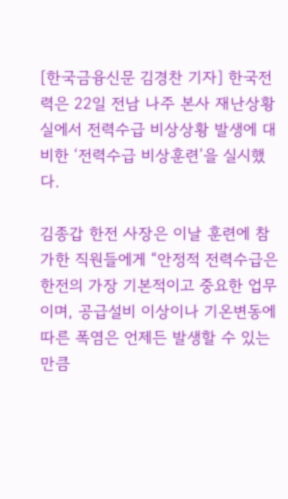[한국금융신문 김경찬 기자] 한국전력은 22일 전남 나주 본사 재난상황실에서 전력수급 비상상황 발생에 대비한 ‘전력수급 비상훈련’을 실시했다.

김종갑 한전 사장은 이날 훈련에 참가한 직원들에게 “안정적 전력수급은 한전의 가장 기본적이고 중요한 업무이며, 공급설비 이상이나 기온변동에 따른 폭염은 언제든 발생할 수 있는 만큼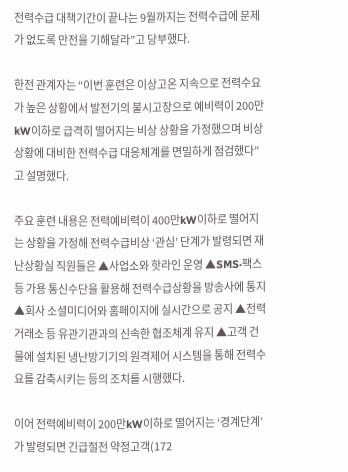전력수급 대책기간이 끝나는 9월까지는 전력수급에 문제가 없도록 만전을 기해달라”고 당부했다.

한전 관계자는 “이번 훈련은 이상고온 지속으로 전력수요가 높은 상황에서 발전기의 불시고장으로 예비력이 200만kW이하로 급격히 떨어지는 비상 상황을 가정했으며 비상 상황에 대비한 전력수급 대응체계를 면밀하게 점검했다”고 설명했다.

주요 훈련 내용은 전력예비력이 400만kW이하로 떨어지는 상황을 가정해 전력수급비상 ‘관심’ 단계가 발령되면 재난상황실 직원들은 ▲사업소와 핫라인 운영 ▲SMS·팩스 등 가용 통신수단을 활용해 전력수급상황을 방송사에 통지 ▲회사 소셜미디어와 홈페이지에 실시간으로 공지 ▲전력거래소 등 유관기관과의 신속한 협조체계 유지 ▲고객 건물에 설치된 냉난방기기의 원격제어 시스템을 통해 전력수요를 감축시키는 등의 조치를 시행했다.

이어 전력예비력이 200만kW이하로 떨어지는 ‘경계단계’가 발령되면 긴급절전 약정고객(172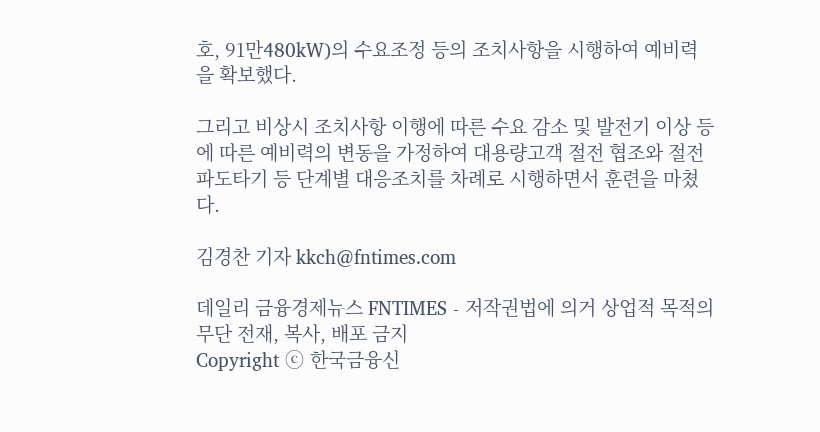호, 91만480kW)의 수요조정 등의 조치사항을 시행하여 예비력을 확보했다.

그리고 비상시 조치사항 이행에 따른 수요 감소 및 발전기 이상 등에 따른 예비력의 변동을 가정하여 대용량고객 절전 협조와 절전 파도타기 등 단계별 대응조치를 차례로 시행하면서 훈련을 마쳤다.

김경찬 기자 kkch@fntimes.com

데일리 금융경제뉴스 FNTIMES - 저작권법에 의거 상업적 목적의 무단 전재, 복사, 배포 금지
Copyright ⓒ 한국금융신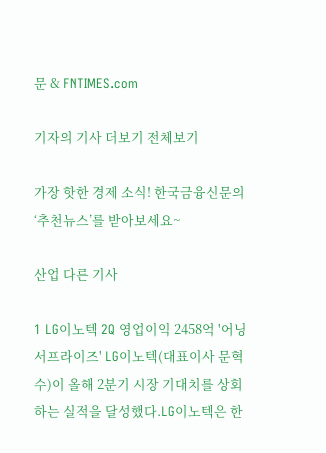문 & FNTIMES.com

기자의 기사 더보기 전체보기

가장 핫한 경제 소식! 한국금융신문의 ‘추천뉴스’를 받아보세요~

산업 다른 기사

1 LG이노텍 2Q 영업이익 2458억 '어닝 서프라이즈' LG이노텍(대표이사 문혁수)이 올해 2분기 시장 기대치를 상회하는 실적을 달성했다.LG이노텍은 한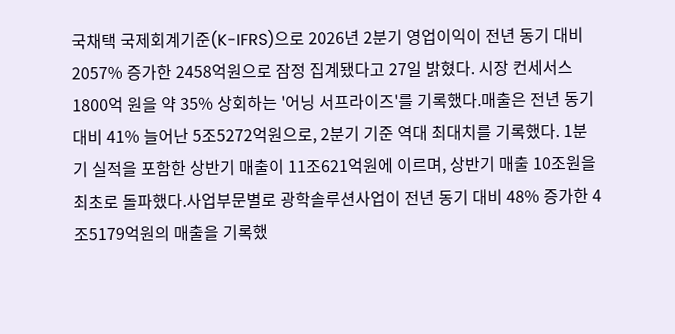국채택 국제회계기준(K-IFRS)으로 2026년 2분기 영업이익이 전년 동기 대비 2057% 증가한 2458억원으로 잠정 집계됐다고 27일 밝혔다. 시장 컨세서스 1800억 원을 약 35% 상회하는 '어닝 서프라이즈'를 기록했다.매출은 전년 동기 대비 41% 늘어난 5조5272억원으로, 2분기 기준 역대 최대치를 기록했다. 1분기 실적을 포함한 상반기 매출이 11조621억원에 이르며, 상반기 매출 10조원을 최초로 돌파했다.사업부문별로 광학솔루션사업이 전년 동기 대비 48% 증가한 4조5179억원의 매출을 기록했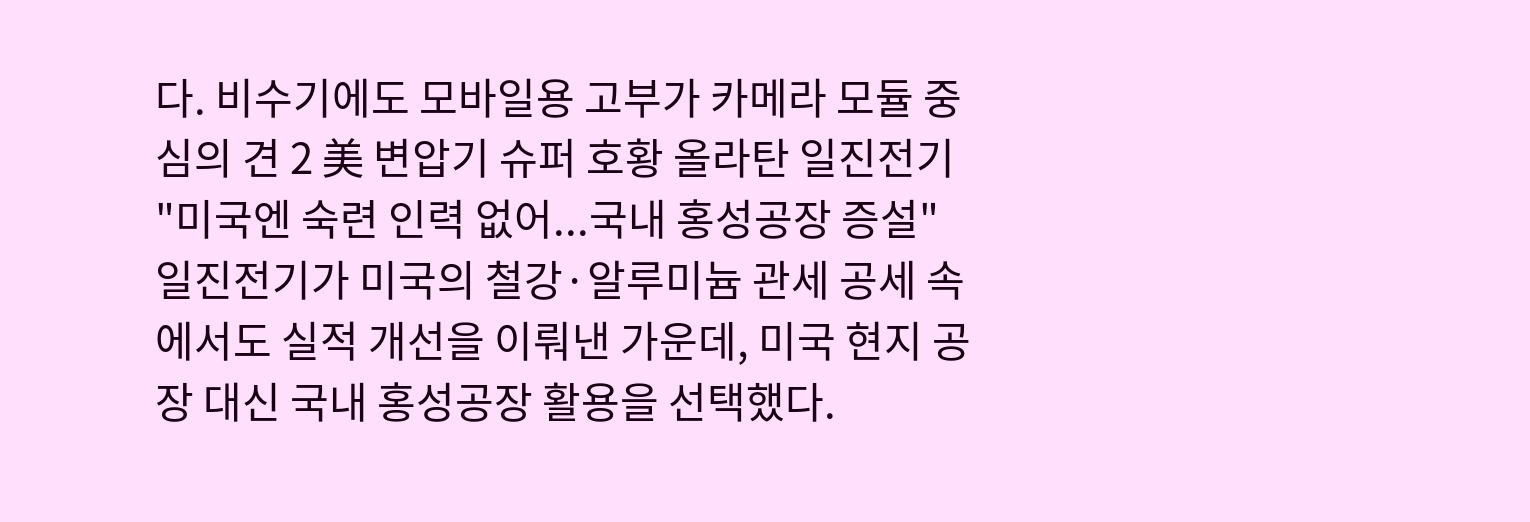다. 비수기에도 모바일용 고부가 카메라 모듈 중심의 견 2 美 변압기 슈퍼 호황 올라탄 일진전기 "미국엔 숙련 인력 없어...국내 홍성공장 증설" 일진전기가 미국의 철강·알루미늄 관세 공세 속에서도 실적 개선을 이뤄낸 가운데, 미국 현지 공장 대신 국내 홍성공장 활용을 선택했다.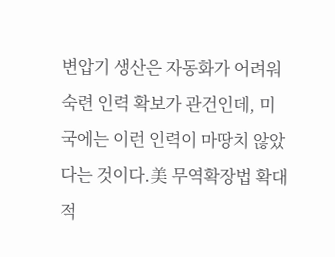변압기 생산은 자동화가 어려워 숙련 인력 확보가 관건인데, 미국에는 이런 인력이 마땅치 않았다는 것이다.美 무역확장법 확대 적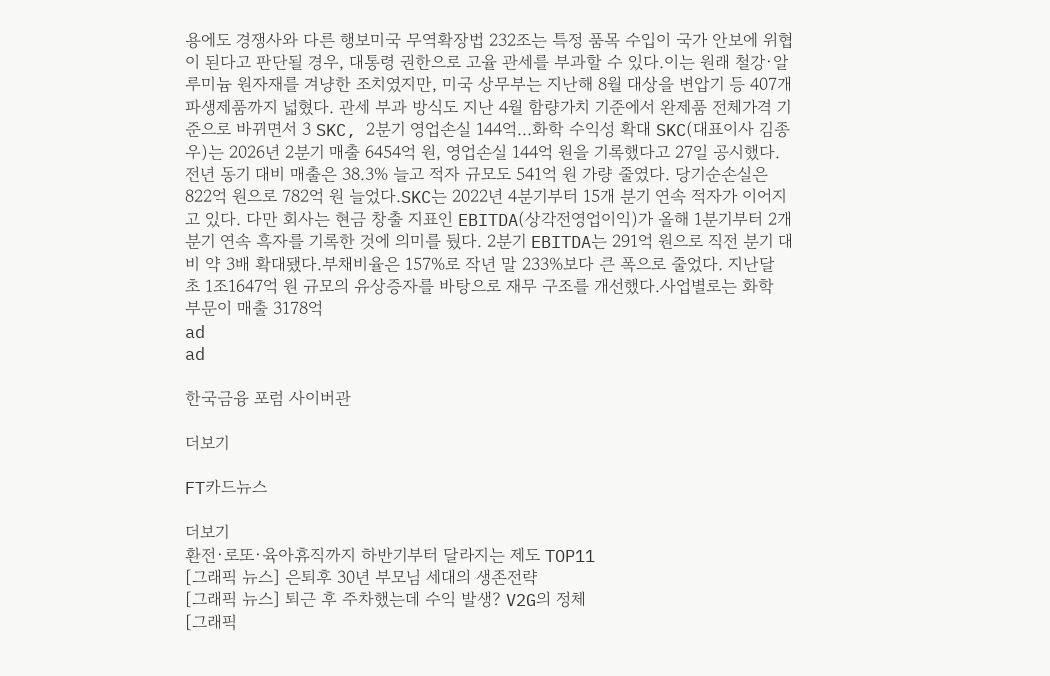용에도 경쟁사와 다른 행보미국 무역확장법 232조는 특정 품목 수입이 국가 안보에 위협이 된다고 판단될 경우, 대통령 권한으로 고율 관세를 부과할 수 있다.이는 원래 철강·알루미늄 원자재를 겨냥한 조치였지만, 미국 상무부는 지난해 8월 대상을 변압기 등 407개 파생제품까지 넓혔다. 관세 부과 방식도 지난 4월 함량가치 기준에서 완제품 전체가격 기준으로 바뀌면서 3 SKC, 2분기 영업손실 144억...화학 수익성 확대 SKC(대표이사 김종우)는 2026년 2분기 매출 6454억 원, 영업손실 144억 원을 기록했다고 27일 공시했다. 전년 동기 대비 매출은 38.3% 늘고 적자 규모도 541억 원 가량 줄였다. 당기순손실은 822억 원으로 782억 원 늘었다.SKC는 2022년 4분기부터 15개 분기 연속 적자가 이어지고 있다. 다만 회사는 현금 창출 지표인 EBITDA(상각전영업이익)가 올해 1분기부터 2개 분기 연속 흑자를 기록한 것에 의미를 뒀다. 2분기 EBITDA는 291억 원으로 직전 분기 대비 약 3배 확대됐다.부채비율은 157%로 작년 말 233%보다 큰 폭으로 줄었다. 지난달 초 1조1647억 원 규모의 유상증자를 바탕으로 재무 구조를 개선했다.사업별로는 화학 부문이 매출 3178억
ad
ad

한국금융 포럼 사이버관

더보기

FT카드뉴스

더보기
환전·로또·육아휴직까지 하반기부터 달라지는 제도 TOP11
[그래픽 뉴스] 은퇴후 30년 부모님 세대의 생존전략
[그래픽 뉴스] 퇴근 후 주차했는데 수익 발생? V2G의 정체
[그래픽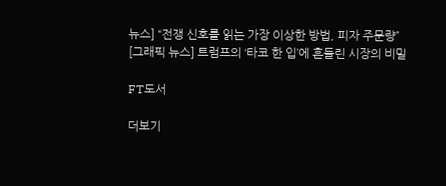뉴스] “전쟁 신호를 읽는 가장 이상한 방법, 피자 주문량”
[그래픽 뉴스] 트럼프의 ‘타코 한 입’에 흔들린 시장의 비밀

FT도서

더보기